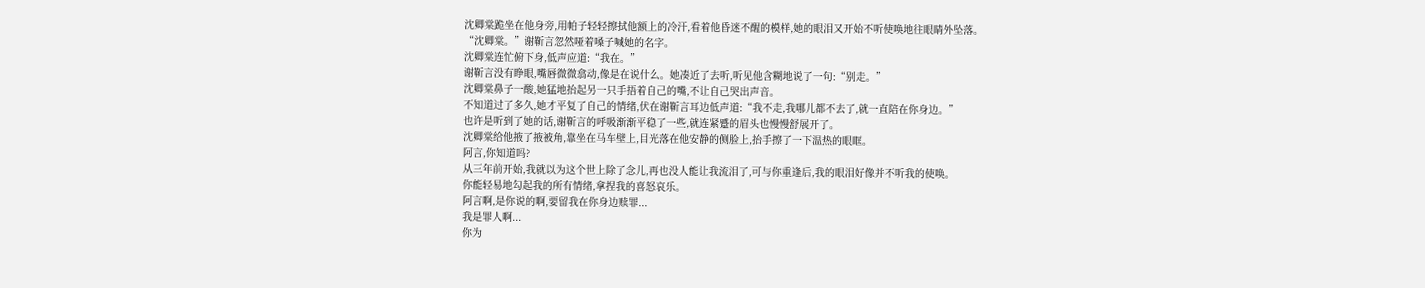沈卿棠跪坐在他身旁,用帕子轻轻擦拭他额上的冷汗,看着他昏迷不醒的模样,她的眼泪又开始不听使唤地往眼睛外坠落。
“沈卿棠。”谢靳言忽然哑着嗓子喊她的名字。
沈卿棠连忙俯下身,低声应道:“我在。”
谢靳言没有睁眼,嘴唇微微翕动,像是在说什么。她凑近了去听,听见他含糊地说了一句:“别走。”
沈卿棠鼻子一酸,她猛地抬起另一只手捂着自己的嘴,不让自己哭出声音。
不知道过了多久,她才平复了自己的情绪,伏在谢靳言耳边低声道:“我不走,我哪儿都不去了,就一直陪在你身边。”
也许是听到了她的话,谢靳言的呼吸渐渐平稳了一些,就连紧蹙的眉头也慢慢舒展开了。
沈卿棠给他掖了掖被角,靠坐在马车壁上,目光落在他安静的侧脸上,抬手擦了一下温热的眼眶。
阿言,你知道吗?
从三年前开始,我就以为这个世上除了念儿,再也没人能让我流泪了,可与你重逢后,我的眼泪好像并不听我的使唤。
你能轻易地勾起我的所有情绪,拿捏我的喜怒哀乐。
阿言啊,是你说的啊,要留我在你身边赎罪...
我是罪人啊...
你为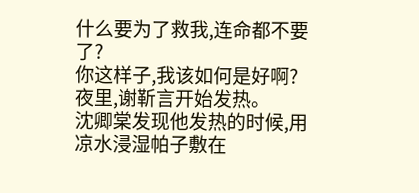什么要为了救我,连命都不要了?
你这样子,我该如何是好啊?
夜里,谢靳言开始发热。
沈卿棠发现他发热的时候,用凉水浸湿帕子敷在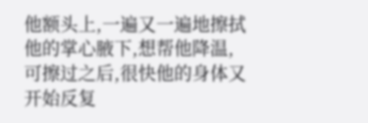他额头上,一遍又一遍地擦拭他的掌心腋下,想帮他降温,可擦过之后,很快他的身体又开始反复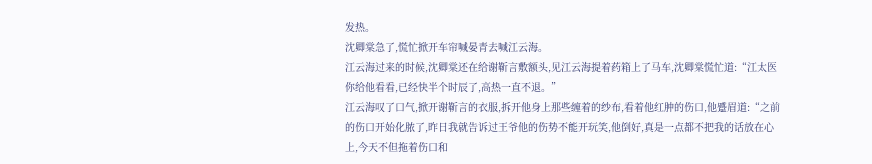发热。
沈卿棠急了,慌忙掀开车帘喊晏青去喊江云海。
江云海过来的时候,沈卿棠还在给谢靳言敷额头,见江云海提着药箱上了马车,沈卿棠慌忙道:“江太医你给他看看,已经快半个时辰了,高热一直不退。”
江云海叹了口气,掀开谢靳言的衣服,拆开他身上那些缠着的纱布,看着他红肿的伤口,他蹙眉道:“之前的伤口开始化脓了,昨日我就告诉过王爷他的伤势不能开玩笑,他倒好,真是一点都不把我的话放在心上,今天不但拖着伤口和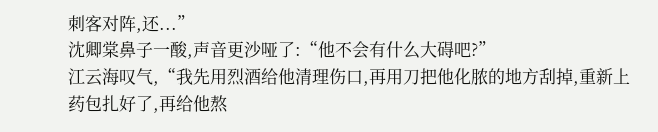刺客对阵,还...”
沈卿棠鼻子一酸,声音更沙哑了:“他不会有什么大碍吧?”
江云海叹气,“我先用烈酒给他清理伤口,再用刀把他化脓的地方刮掉,重新上药包扎好了,再给他熬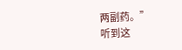两副药。”
听到这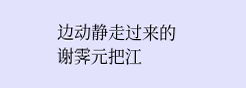边动静走过来的谢霁元把江